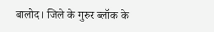बालोद। जिले के गुरुर ब्लॉक के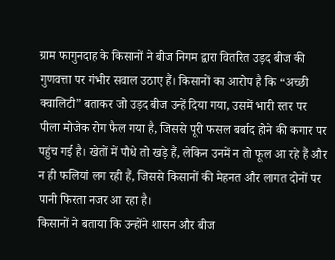ग्राम फागुनदाह के किसानों ने बीज निगम द्वारा वितरित उड़द बीज की गुणवत्ता पर गंभीर सवाल उठाए हैं। किसानों का आरोप है कि “अच्छी क्वालिटी” बताकर जो उड़द बीज उन्हें दिया गया, उसमें भारी स्तर पर पीला मोजेक रोग फैल गया है, जिससे पूरी फसल बर्बाद होने की कगार पर पहुंच गई है। खेतों में पौधे तो खड़े हैं, लेकिन उनमें न तो फूल आ रहे हैं और न ही फलियां लग रही हैं, जिससे किसानों की मेहनत और लागत दोनों पर पानी फिरता नजर आ रहा है।
किसानों ने बताया कि उन्होंने शासन और बीज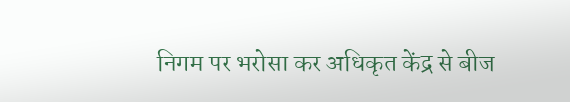निगम पर भरोसा कर अधिकृत केंद्र से बीज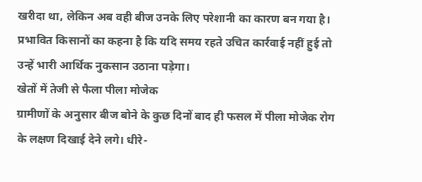खरीदा था, लेकिन अब वही बीज उनके लिए परेशानी का कारण बन गया है। प्रभावित किसानों का कहना है कि यदि समय रहते उचित कार्रवाई नहीं हुई तो उन्हें भारी आर्थिक नुकसान उठाना पड़ेगा।
खेतों में तेजी से फैला पीला मोजेक
ग्रामीणों के अनुसार बीज बोने के कुछ दिनों बाद ही फसल में पीला मोजेक रोग के लक्षण दिखाई देने लगे। धीरे-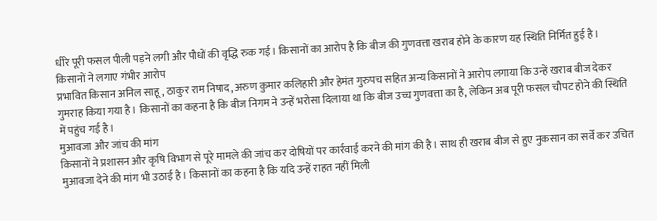धीरे पूरी फसल पीली पड़ने लगी और पौधों की वृद्धि रुक गई। किसानों का आरोप है कि बीज की गुणवत्ता खराब होने के कारण यह स्थिति निर्मित हुई है।
किसानों ने लगाए गंभीर आरोप
प्रभावित किसान अनिल साहू, ठाकुर राम निषाद, अरुण कुमार कलिहारी और हेमंत गुरुपच सहित अन्य किसानों ने आरोप लगाया कि उन्हें खराब बीज देकर गुमराह किया गया है। किसानों का कहना है कि बीज निगम ने उन्हें भरोसा दिलाया था कि बीज उच्च गुणवत्ता का है, लेकिन अब पूरी फसल चौपट होने की स्थिति में पहुंच गई है।
मुआवजा और जांच की मांग
किसानों ने प्रशासन और कृषि विभाग से पूरे मामले की जांच कर दोषियों पर कार्रवाई करने की मांग की है। साथ ही खराब बीज से हुए नुकसान का सर्वे कर उचित मुआवजा देने की मांग भी उठाई है। किसानों का कहना है कि यदि उन्हें राहत नहीं मिली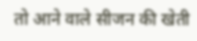तो आने वाले सीजन की खेती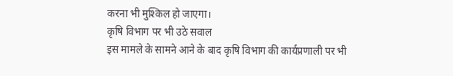करना भी मुश्किल हो जाएगा।
कृषि विभाग पर भी उठे सवाल
इस मामले के सामने आने के बाद कृषि विभाग की कार्यप्रणाली पर भी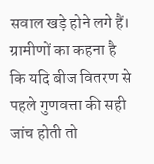सवाल खड़े होने लगे हैं। ग्रामीणों का कहना है कि यदि बीज वितरण से पहले गुणवत्ता की सही जांच होती तो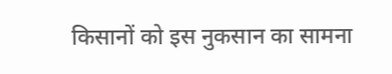किसानों को इस नुकसान का सामना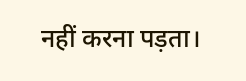नहीं करना पड़ता।